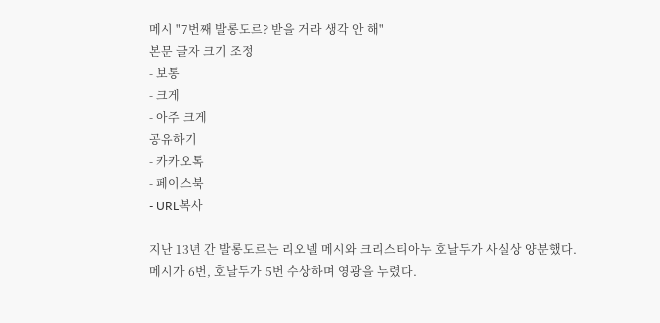메시 "7번째 발롱도르? 받을 거라 생각 안 해"
본문 글자 크기 조정
- 보통
- 크게
- 아주 크게
공유하기
- 카카오톡
- 페이스북
- URL복사

지난 13년 간 발롱도르는 리오넬 메시와 크리스티아누 호날두가 사실상 양분했다. 메시가 6번, 호날두가 5번 수상하며 영광을 누렸다.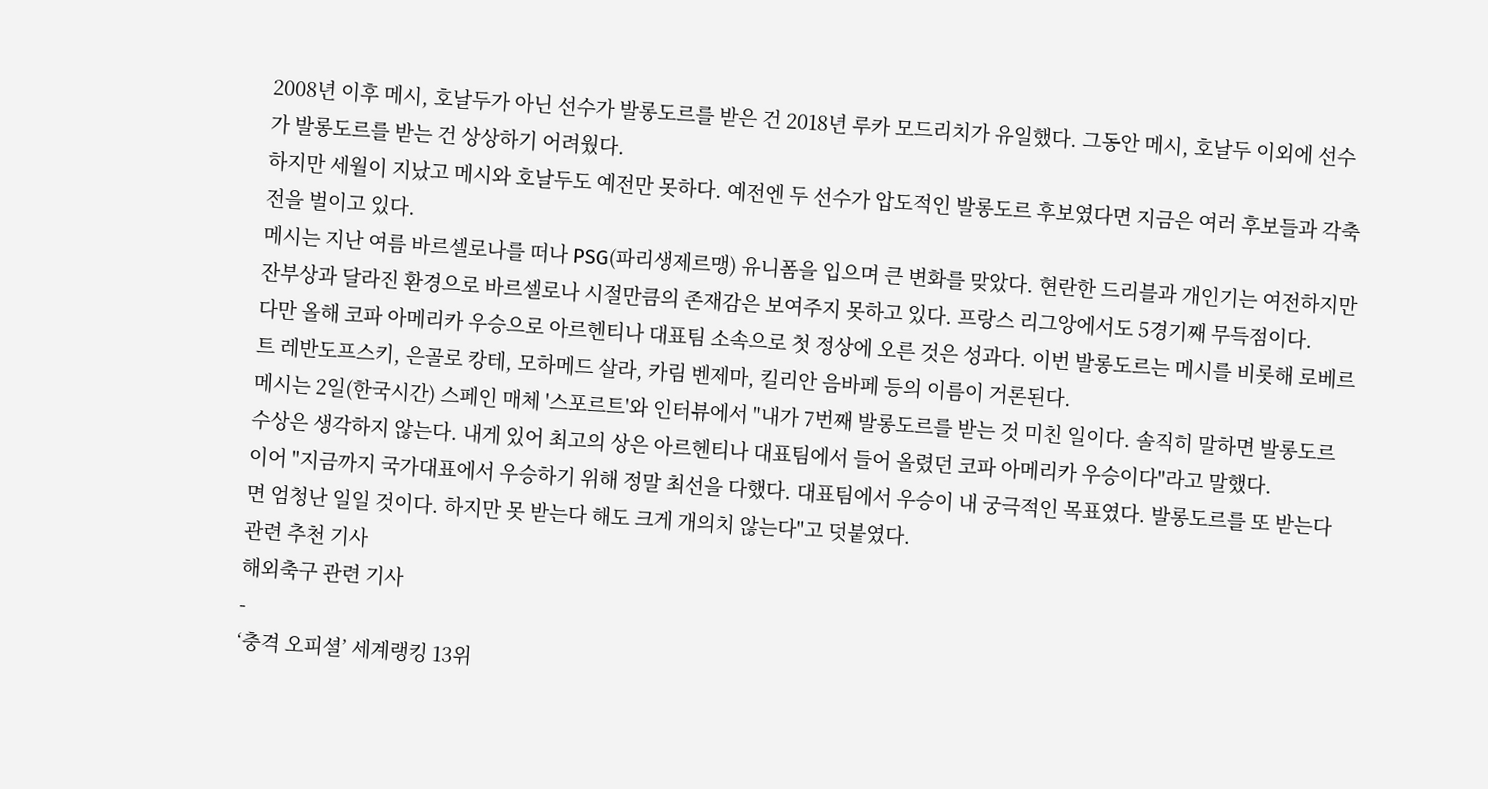2008년 이후 메시, 호날두가 아닌 선수가 발롱도르를 받은 건 2018년 루카 모드리치가 유일했다. 그동안 메시, 호날두 이외에 선수가 발롱도르를 받는 건 상상하기 어려웠다.
하지만 세월이 지났고 메시와 호날두도 예전만 못하다. 예전엔 두 선수가 압도적인 발롱도르 후보였다면 지금은 여러 후보들과 각축전을 벌이고 있다.
메시는 지난 여름 바르셀로나를 떠나 PSG(파리생제르맹) 유니폼을 입으며 큰 변화를 맞았다. 현란한 드리블과 개인기는 여전하지만 잔부상과 달라진 환경으로 바르셀로나 시절만큼의 존재감은 보여주지 못하고 있다. 프랑스 리그앙에서도 5경기째 무득점이다.
다만 올해 코파 아메리카 우승으로 아르헨티나 대표팀 소속으로 첫 정상에 오른 것은 성과다. 이번 발롱도르는 메시를 비롯해 로베르트 레반도프스키, 은골로 캉테, 모하메드 살라, 카림 벤제마, 킬리안 음바페 등의 이름이 거론된다.
메시는 2일(한국시간) 스페인 매체 '스포르트'와 인터뷰에서 "내가 7번째 발롱도르를 받는 것 미친 일이다. 솔직히 말하면 발롱도르 수상은 생각하지 않는다. 내게 있어 최고의 상은 아르헨티나 대표팀에서 들어 올렸던 코파 아메리카 우승이다"라고 말했다.
이어 "지금까지 국가대표에서 우승하기 위해 정말 최선을 다했다. 대표팀에서 우승이 내 궁극적인 목표였다. 발롱도르를 또 받는다면 엄청난 일일 것이다. 하지만 못 받는다 해도 크게 개의치 않는다"고 덧붙였다.
관련 추천 기사
해외축구 관련 기사
-
‘충격 오피셜’ 세계랭킹 13위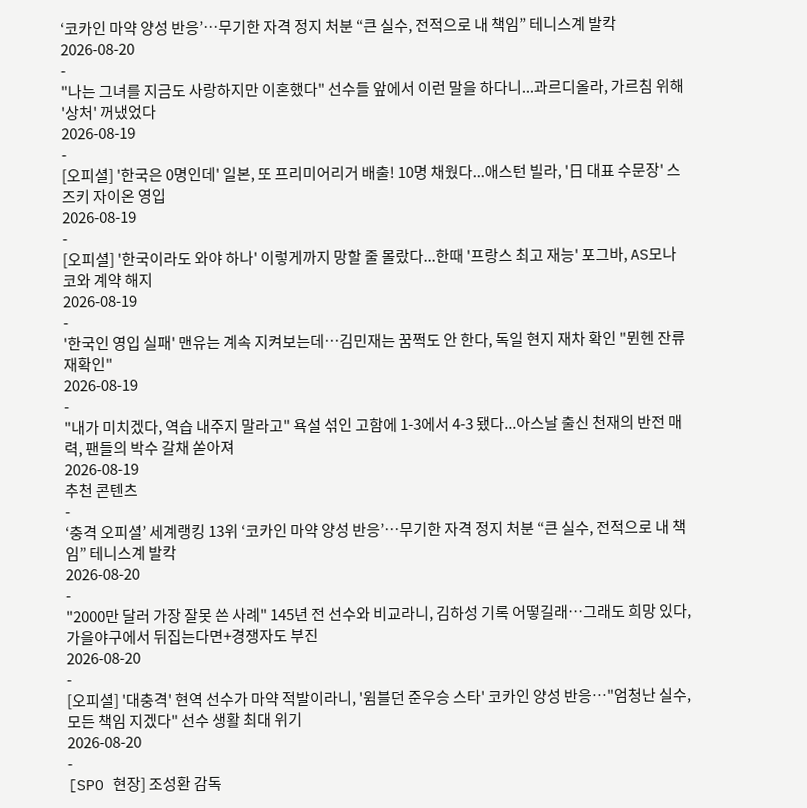‘코카인 마약 양성 반응’…무기한 자격 정지 처분 “큰 실수, 전적으로 내 책임” 테니스계 발칵
2026-08-20
-
"나는 그녀를 지금도 사랑하지만 이혼했다" 선수들 앞에서 이런 말을 하다니...과르디올라, 가르침 위해 '상처' 꺼냈었다
2026-08-19
-
[오피셜] '한국은 0명인데' 일본, 또 프리미어리거 배출! 10명 채웠다...애스턴 빌라, '日 대표 수문장' 스즈키 자이온 영입
2026-08-19
-
[오피셜] '한국이라도 와야 하나' 이렇게까지 망할 줄 몰랐다...한때 '프랑스 최고 재능' 포그바, AS모나코와 계약 해지
2026-08-19
-
'한국인 영입 실패' 맨유는 계속 지켜보는데…김민재는 꿈쩍도 안 한다, 독일 현지 재차 확인 "뮌헨 잔류 재확인"
2026-08-19
-
"내가 미치겠다, 역습 내주지 말라고" 욕설 섞인 고함에 1-3에서 4-3 됐다...아스날 출신 천재의 반전 매력, 팬들의 박수 갈채 쏟아져
2026-08-19
추천 콘텐츠
-
‘충격 오피셜’ 세계랭킹 13위 ‘코카인 마약 양성 반응’…무기한 자격 정지 처분 “큰 실수, 전적으로 내 책임” 테니스계 발칵
2026-08-20
-
"2000만 달러 가장 잘못 쓴 사례" 145년 전 선수와 비교라니, 김하성 기록 어떻길래…그래도 희망 있다, 가을야구에서 뒤집는다면+경쟁자도 부진
2026-08-20
-
[오피셜] '대충격' 현역 선수가 마약 적발이라니, '윔블던 준우승 스타' 코카인 양성 반응…"엄청난 실수, 모든 책임 지겠다" 선수 생활 최대 위기
2026-08-20
-
[SPO 현장] 조성환 감독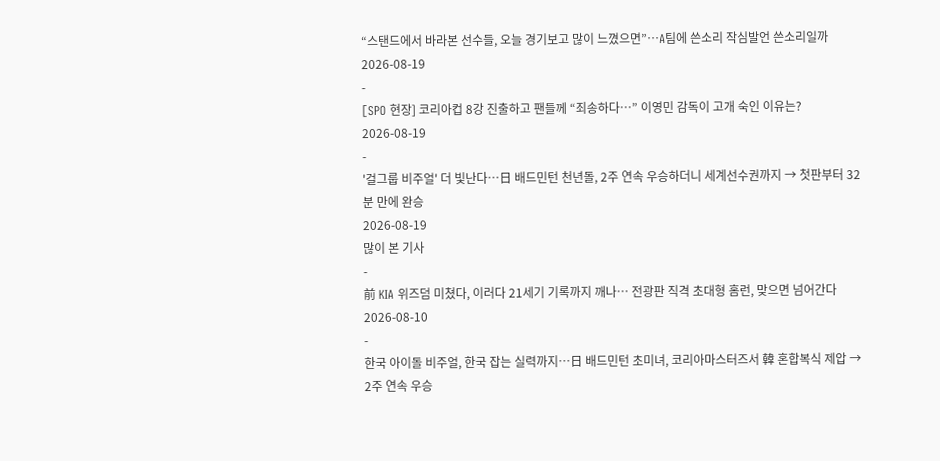“스탠드에서 바라본 선수들, 오늘 경기보고 많이 느꼈으면”…A팀에 쓴소리 작심발언 쓴소리일까
2026-08-19
-
[SPO 현장] 코리아컵 8강 진출하고 팬들께 “죄송하다…” 이영민 감독이 고개 숙인 이유는?
2026-08-19
-
'걸그룹 비주얼' 더 빛난다…日 배드민턴 천년돌, 2주 연속 우승하더니 세계선수권까지 → 첫판부터 32분 만에 완승
2026-08-19
많이 본 기사
-
前 KIA 위즈덤 미쳤다, 이러다 21세기 기록까지 깨나… 전광판 직격 초대형 홈런, 맞으면 넘어간다
2026-08-10
-
한국 아이돌 비주얼, 한국 잡는 실력까지…日 배드민턴 초미녀, 코리아마스터즈서 韓 혼합복식 제압 → 2주 연속 우승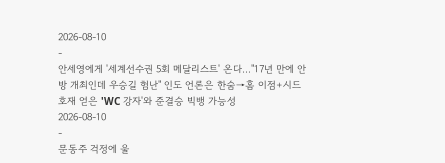2026-08-10
-
안세영에게 '세계선수권 5회 메달리스트' 온다…"17년 만에 안방 개최인데 우승길 험난" 인도 언론은 한숨→홈 이점+시드 호재 얻은 'WC 강자'와 준결승 빅뱅 가능성
2026-08-10
-
문동주 걱정에 울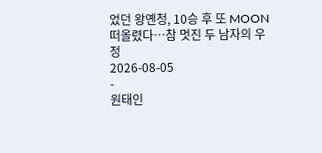었던 왕옌청, 10승 후 또 MOON 떠올렸다…참 멋진 두 남자의 우정
2026-08-05
-
원태인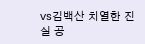vs김백산 치열한 진실 공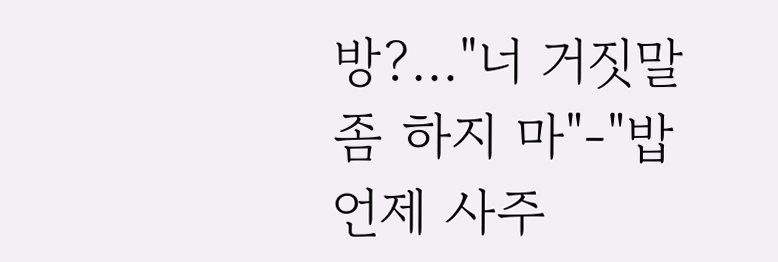방?…"너 거짓말 좀 하지 마"-"밥 언제 사주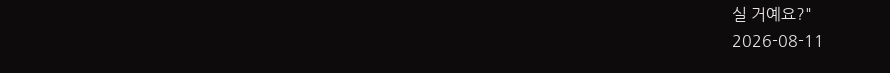실 거예요?"
2026-08-11